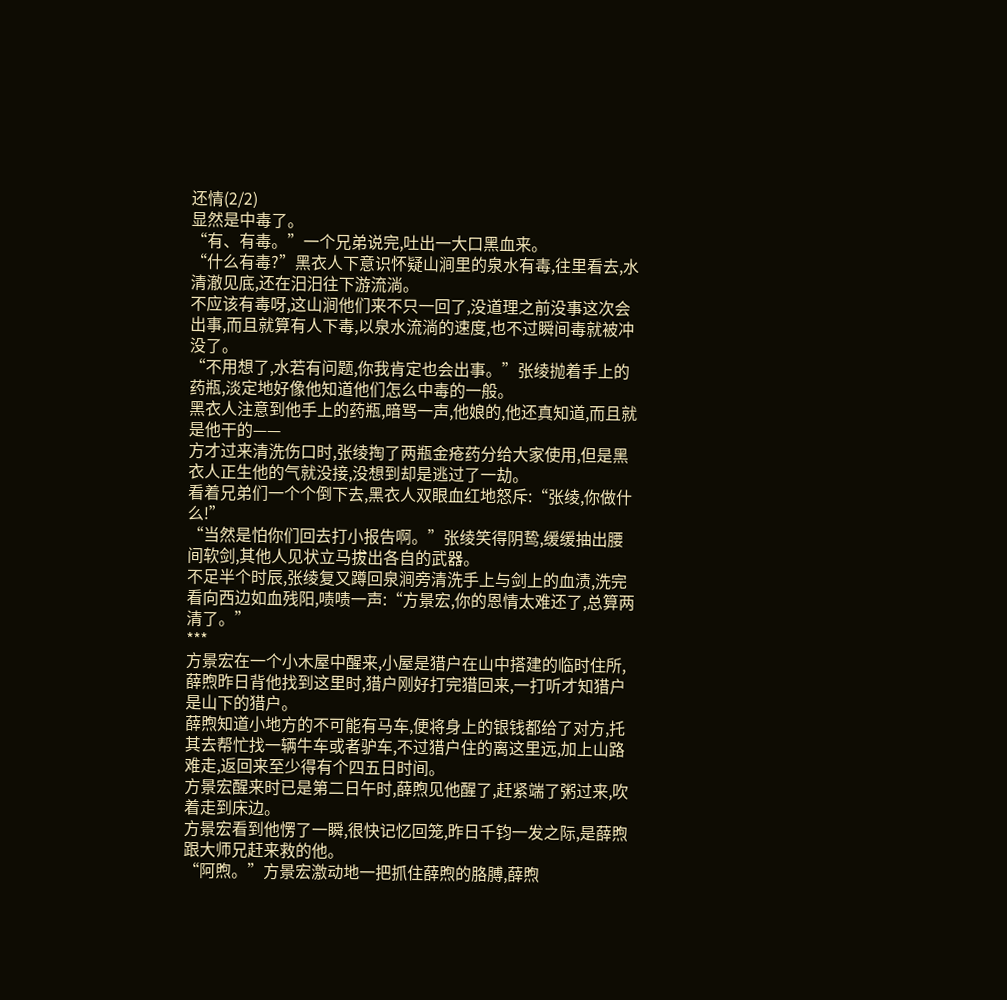还情(2/2)
显然是中毒了。
“有、有毒。”一个兄弟说完,吐出一大口黑血来。
“什么有毒?”黑衣人下意识怀疑山涧里的泉水有毒,往里看去,水清澈见底,还在汨汨往下游流淌。
不应该有毒呀,这山涧他们来不只一回了,没道理之前没事这次会出事,而且就算有人下毒,以泉水流淌的速度,也不过瞬间毒就被冲没了。
“不用想了,水若有问题,你我肯定也会出事。”张绫抛着手上的药瓶,淡定地好像他知道他们怎么中毒的一般。
黑衣人注意到他手上的药瓶,暗骂一声,他娘的,他还真知道,而且就是他干的——
方才过来清洗伤口时,张绫掏了两瓶金疮药分给大家使用,但是黑衣人正生他的气就没接,没想到却是逃过了一劫。
看着兄弟们一个个倒下去,黑衣人双眼血红地怒斥:“张绫,你做什么!”
“当然是怕你们回去打小报告啊。”张绫笑得阴鸷,缓缓抽出腰间软剑,其他人见状立马拔出各自的武器。
不足半个时辰,张绫复又蹲回泉涧旁清洗手上与剑上的血渍,洗完看向西边如血残阳,啧啧一声:“方景宏,你的恩情太难还了,总算两清了。”
***
方景宏在一个小木屋中醒来,小屋是猎户在山中搭建的临时住所,薛煦昨日背他找到这里时,猎户刚好打完猎回来,一打听才知猎户是山下的猎户。
薛煦知道小地方的不可能有马车,便将身上的银钱都给了对方,托其去帮忙找一辆牛车或者驴车,不过猎户住的离这里远,加上山路难走,返回来至少得有个四五日时间。
方景宏醒来时已是第二日午时,薛煦见他醒了,赶紧端了粥过来,吹着走到床边。
方景宏看到他愣了一瞬,很快记忆回笼,昨日千钧一发之际,是薛煦跟大师兄赶来救的他。
“阿煦。”方景宏激动地一把抓住薛煦的胳膊,薛煦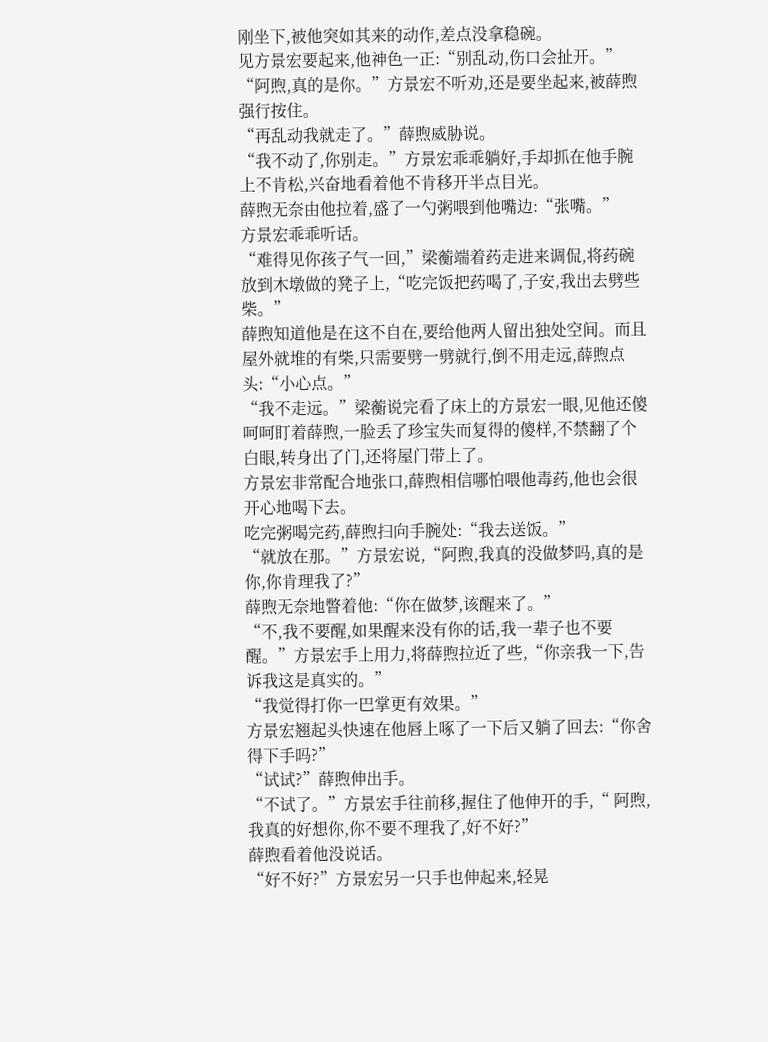刚坐下,被他突如其来的动作,差点没拿稳碗。
见方景宏要起来,他神色一正:“别乱动,伤口会扯开。”
“阿煦,真的是你。”方景宏不听劝,还是要坐起来,被薛煦强行按住。
“再乱动我就走了。”薛煦威胁说。
“我不动了,你别走。”方景宏乖乖躺好,手却抓在他手腕上不肯松,兴奋地看着他不肯移开半点目光。
薛煦无奈由他拉着,盛了一勺粥喂到他嘴边:“张嘴。”
方景宏乖乖听话。
“难得见你孩子气一回,”梁蘅端着药走进来调侃,将药碗放到木墩做的凳子上,“吃完饭把药喝了,子安,我出去劈些柴。”
薛煦知道他是在这不自在,要给他两人留出独处空间。而且屋外就堆的有柴,只需要劈一劈就行,倒不用走远,薛煦点头:“小心点。”
“我不走远。”梁蘅说完看了床上的方景宏一眼,见他还傻呵呵盯着薛煦,一脸丢了珍宝失而复得的傻样,不禁翻了个白眼,转身出了门,还将屋门带上了。
方景宏非常配合地张口,薛煦相信哪怕喂他毒药,他也会很开心地喝下去。
吃完粥喝完药,薛煦扫向手腕处:“我去送饭。”
“就放在那。”方景宏说,“阿煦,我真的没做梦吗,真的是你,你肯理我了?”
薛煦无奈地瞥着他:“你在做梦,该醒来了。”
“不,我不要醒,如果醒来没有你的话,我一辈子也不要醒。”方景宏手上用力,将薛煦拉近了些,“你亲我一下,告诉我这是真实的。”
“我觉得打你一巴掌更有效果。”
方景宏翘起头快速在他唇上啄了一下后又躺了回去:“你舍得下手吗?”
“试试?”薛煦伸出手。
“不试了。”方景宏手往前移,握住了他伸开的手,“ 阿煦,我真的好想你,你不要不理我了,好不好?”
薛煦看着他没说话。
“好不好?”方景宏另一只手也伸起来,轻晃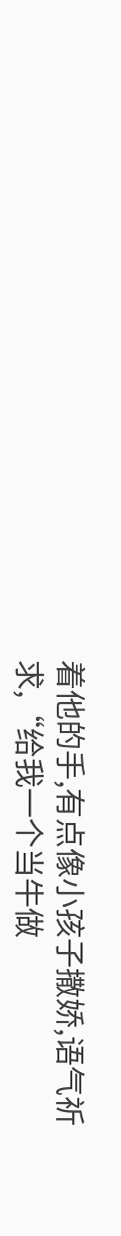着他的手,有点像小孩子撒娇,语气祈求,“给我一个当牛做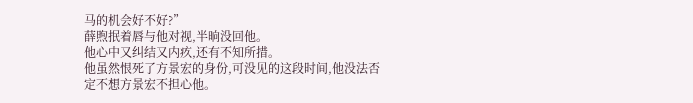马的机会好不好?”
薛煦抿着唇与他对视,半晌没回他。
他心中又纠结又内疚,还有不知所措。
他虽然恨死了方景宏的身份,可没见的这段时间,他没法否定不想方景宏不担心他。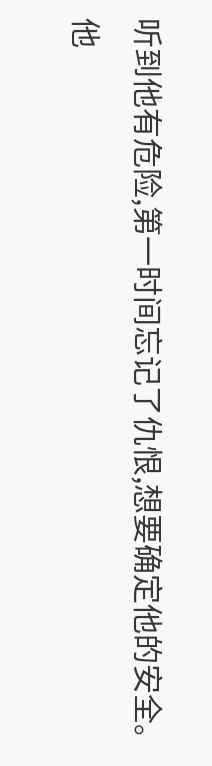听到他有危险,第一时间忘记了仇恨,想要确定他的安全。
他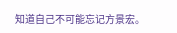知道自己不可能忘记方景宏。